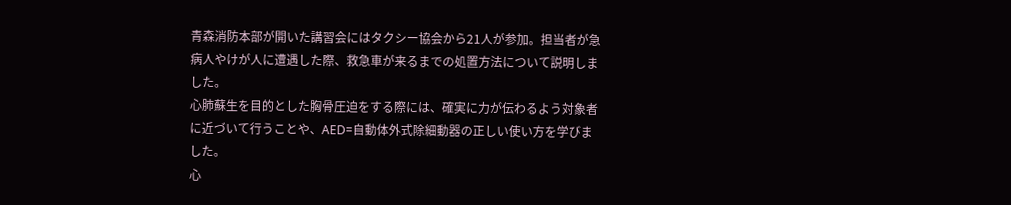青森消防本部が開いた講習会にはタクシー協会から21人が参加。担当者が急病人やけが人に遭遇した際、救急車が来るまでの処置方法について説明しました。
心肺蘇生を目的とした胸骨圧迫をする際には、確実に力が伝わるよう対象者に近づいて行うことや、AED=自動体外式除細動器の正しい使い方を学びました。
心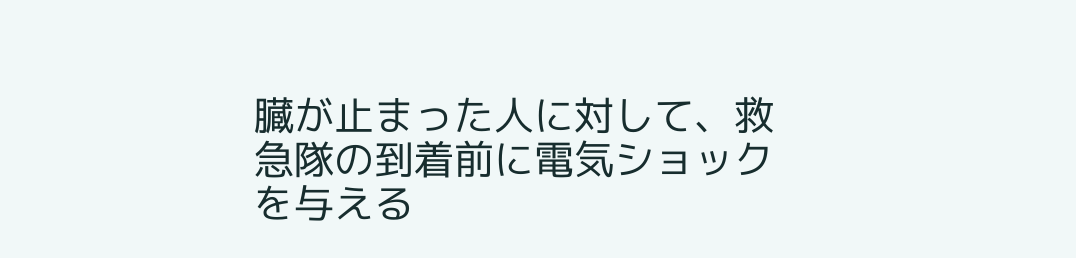臓が止まった人に対して、救急隊の到着前に電気ショックを与える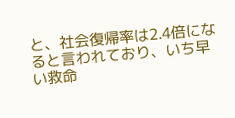と、社会復帰率は2.4倍になると言われており、いち早い救命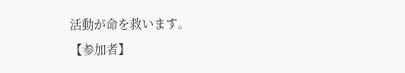活動が命を救います。
【参加者】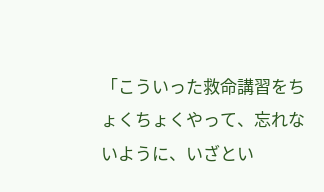「こういった救命講習をちょくちょくやって、忘れないように、いざとい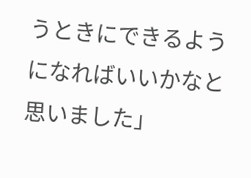うときにできるようになればいいかなと思いました」